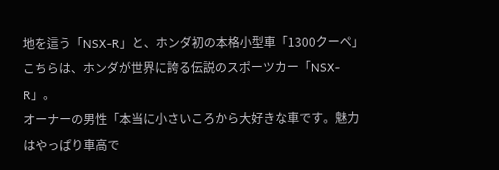地を這う「NSX-R」と、ホンダ初の本格小型車「1300クーペ」
こちらは、ホンダが世界に誇る伝説のスポーツカー「NSX-R」。
オーナーの男性「本当に小さいころから大好きな車です。魅力はやっぱり車高で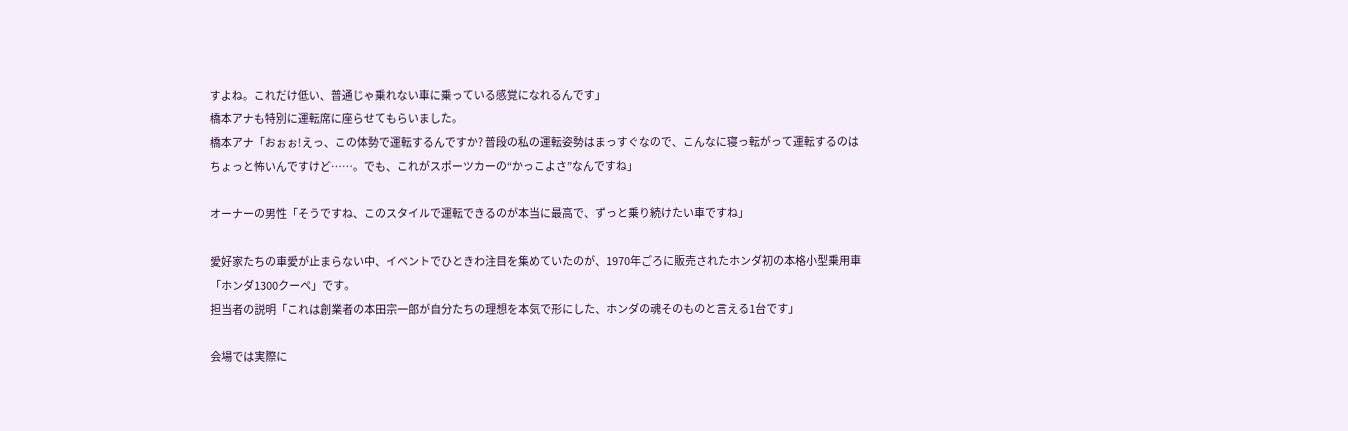すよね。これだけ低い、普通じゃ乗れない車に乗っている感覚になれるんです」
橋本アナも特別に運転席に座らせてもらいました。
橋本アナ「おぉぉ!えっ、この体勢で運転するんですか? 普段の私の運転姿勢はまっすぐなので、こんなに寝っ転がって運転するのはちょっと怖いんですけど……。でも、これがスポーツカーの“かっこよさ”なんですね」

オーナーの男性「そうですね、このスタイルで運転できるのが本当に最高で、ずっと乗り続けたい車ですね」

愛好家たちの車愛が止まらない中、イベントでひときわ注目を集めていたのが、1970年ごろに販売されたホンダ初の本格小型乗用車「ホンダ1300クーペ」です。
担当者の説明「これは創業者の本田宗一郎が自分たちの理想を本気で形にした、ホンダの魂そのものと言える1台です」

会場では実際に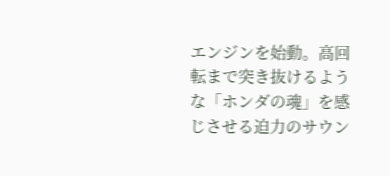エンジンを始動。高回転まで突き抜けるような「ホンダの魂」を感じさせる迫力のサウン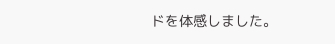ドを体感しました。